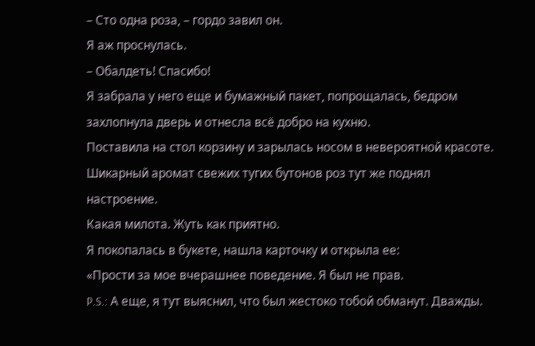– Сто одна роза, – гордо завил он.
Я аж проснулась.
– Обалдеть! Спасибо!
Я забрала у него еще и бумажный пакет, попрощалась, бедром захлопнула дверь и отнесла всё добро на кухню.
Поставила на стол корзину и зарылась носом в невероятной красоте.
Шикарный аромат свежих тугих бутонов роз тут же поднял настроение.
Какая милота. Жуть как приятно.
Я покопалась в букете, нашла карточку и открыла ее:
«Прости за мое вчерашнее поведение. Я был не прав.
P.S.: А еще, я тут выяснил, что был жестоко тобой обманут. Дважды.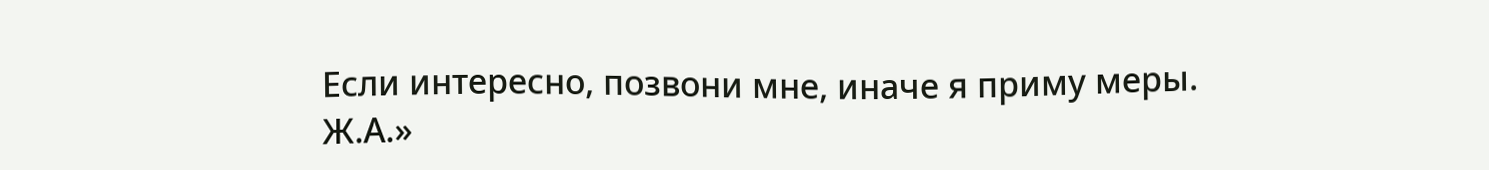Если интересно, позвони мне, иначе я приму меры.
Ж.А.»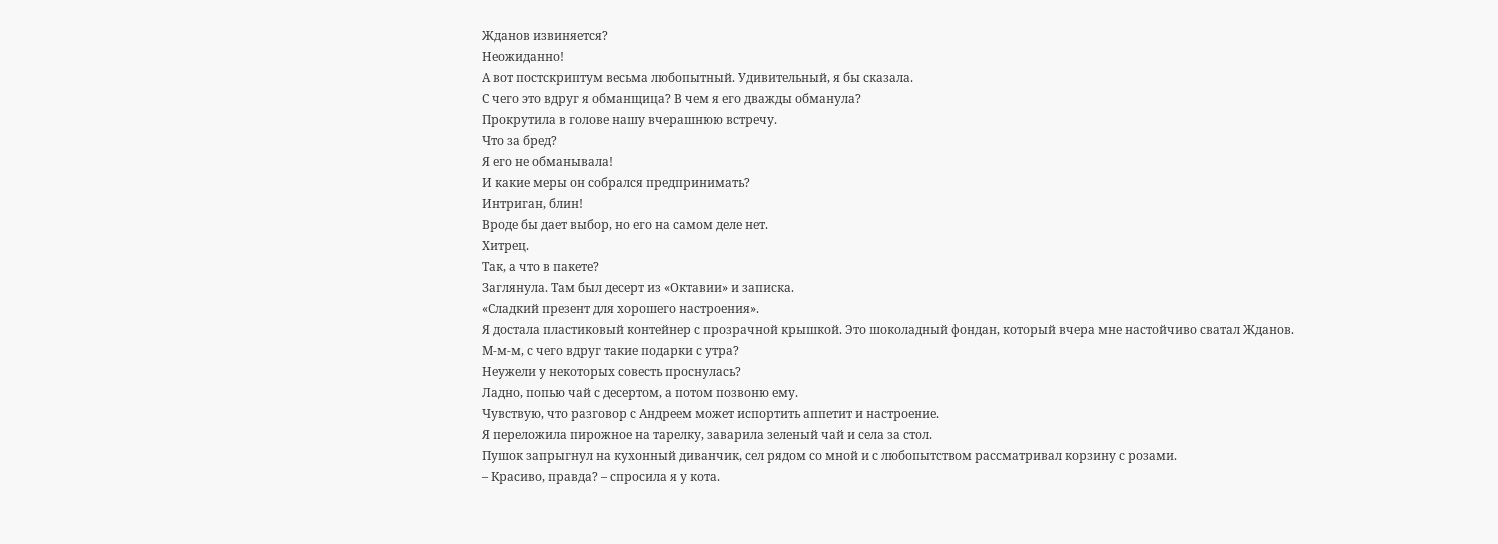Жданов извиняется?
Неожиданно!
А вот постскриптум весьма любопытный. Удивительный, я бы сказала.
С чего это вдруг я обманщица? В чем я его дважды обманула?
Прокрутила в голове нашу вчерашнюю встречу.
Что за бред?
Я его не обманывала!
И какие меры он собрался предпринимать?
Интриган, блин!
Вроде бы дает выбор, но его на самом деле нет.
Хитрец.
Так, а что в пакете?
Заглянула. Там был десерт из «Октавии» и записка.
«Сладкий презент для хорошего настроения».
Я достала пластиковый контейнер с прозрачной крышкой. Это шоколадный фондан, который вчера мне настойчиво сватал Жданов.
М-м-м, с чего вдруг такие подарки с утра?
Неужели у некоторых совесть проснулась?
Ладно, попью чай с десертом, а потом позвоню ему.
Чувствую, что разговор с Андреем может испортить аппетит и настроение.
Я переложила пирожное на тарелку, заварила зеленый чай и села за стол.
Пушок запрыгнул на кухонный диванчик, сел рядом со мной и с любопытством рассматривал корзину с розами.
– Красиво, правда? – спросила я у кота.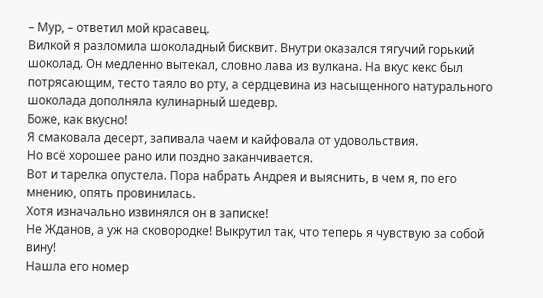– Мур, – ответил мой красавец.
Вилкой я разломила шоколадный бисквит. Внутри оказался тягучий горький шоколад. Он медленно вытекал, словно лава из вулкана. На вкус кекс был потрясающим, тесто таяло во рту, а сердцевина из насыщенного натурального шоколада дополняла кулинарный шедевр.
Боже, как вкусно!
Я смаковала десерт, запивала чаем и кайфовала от удовольствия.
Но всё хорошее рано или поздно заканчивается.
Вот и тарелка опустела. Пора набрать Андрея и выяснить, в чем я, по его мнению, опять провинилась.
Хотя изначально извинялся он в записке!
Не Жданов, а уж на сковородке! Выкрутил так, что теперь я чувствую за собой вину!
Нашла его номер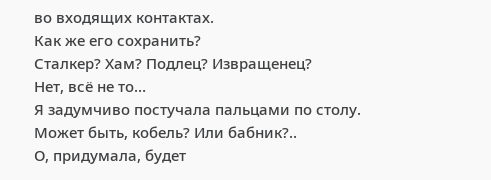во входящих контактах.
Как же его сохранить?
Сталкер? Хам? Подлец? Извращенец?
Нет, всё не то…
Я задумчиво постучала пальцами по столу.
Может быть, кобель? Или бабник?..
О, придумала, будет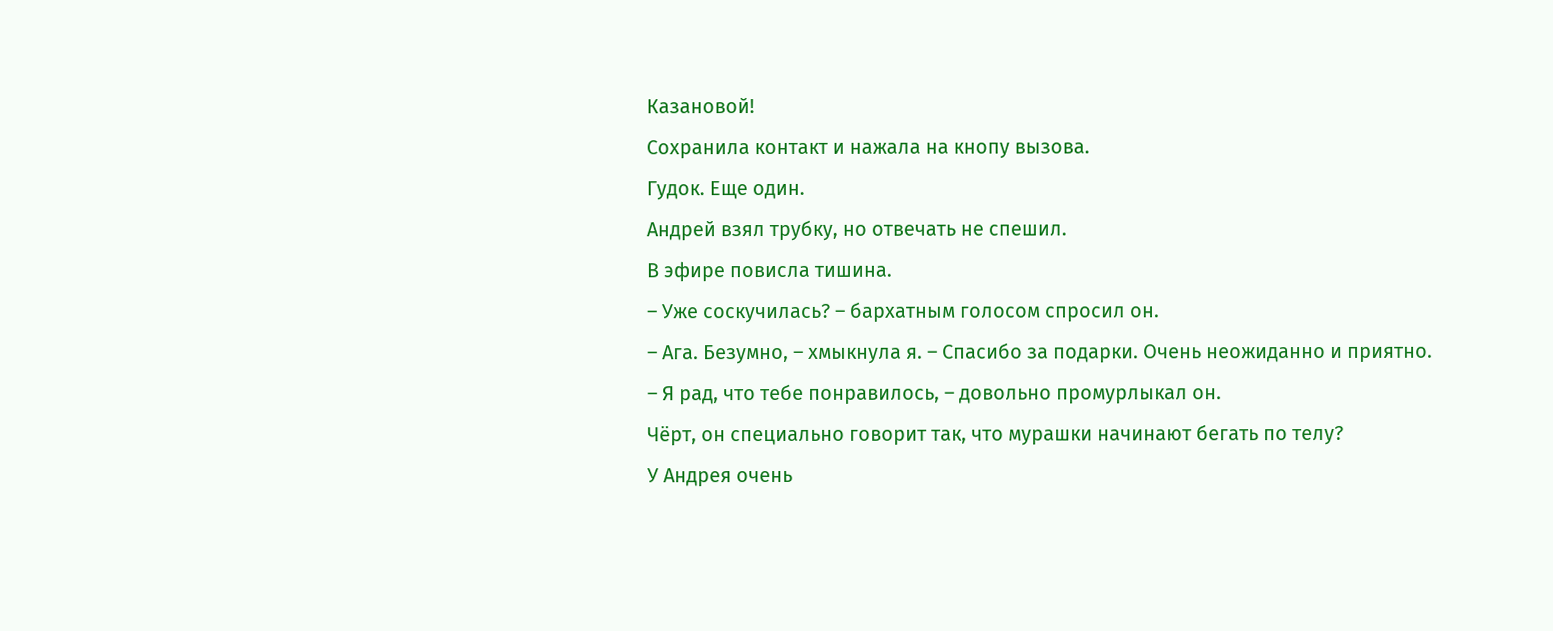Казановой!
Сохранила контакт и нажала на кнопу вызова.
Гудок. Еще один.
Андрей взял трубку, но отвечать не спешил.
В эфире повисла тишина.
– Уже соскучилась? – бархатным голосом спросил он.
– Ага. Безумно, – хмыкнула я. – Спасибо за подарки. Очень неожиданно и приятно.
– Я рад, что тебе понравилось, – довольно промурлыкал он.
Чёрт, он специально говорит так, что мурашки начинают бегать по телу?
У Андрея очень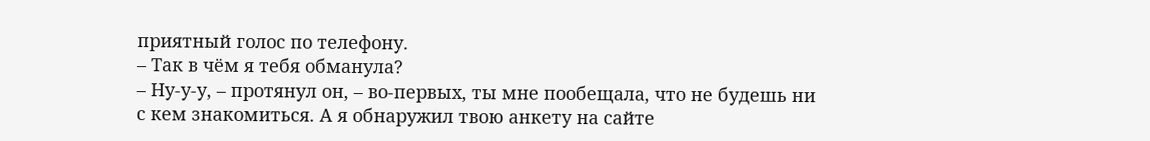приятный голос по телефону.
– Так в чём я тебя обманула?
– Ну-у-у, – протянул он, – во-первых, ты мне пообещала, что не будешь ни с кем знакомиться. А я обнаружил твою анкету на сайте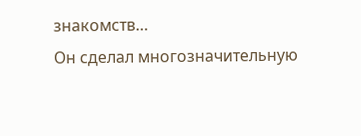знакомств…
Он сделал многозначительную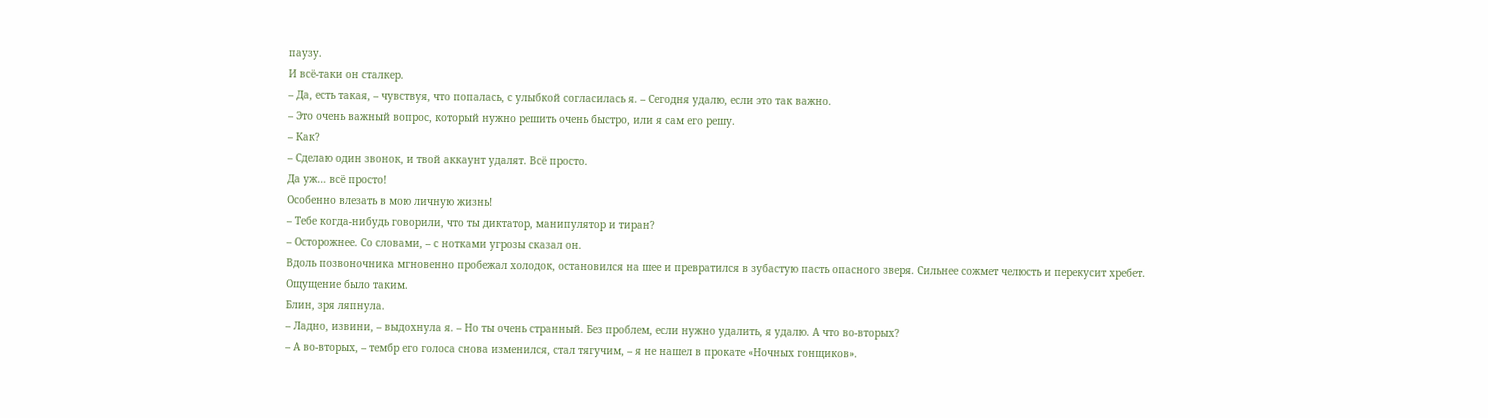паузу.
И всё-таки он сталкер.
– Да, есть такая, – чувствуя, что попалась, с улыбкой согласилась я. – Сегодня удалю, если это так важно.
– Это очень важный вопрос, который нужно решить очень быстро, или я сам его решу.
– Как?
– Сделаю один звонок, и твой аккаунт удалят. Всё просто.
Да уж… всё просто!
Особенно влезать в мою личную жизнь!
– Тебе когда-нибудь говорили, что ты диктатор, манипулятор и тиран?
– Осторожнее. Со словами, – с нотками угрозы сказал он.
Вдоль позвоночника мгновенно пробежал холодок, остановился на шее и превратился в зубастую пасть опасного зверя. Сильнее сожмет челюсть и перекусит хребет.
Ощущение было таким.
Блин, зря ляпнула.
– Ладно, извини, – выдохнула я. – Но ты очень странный. Без проблем, если нужно удалить, я удалю. А что во-вторых?
– А во-вторых, – тембр его голоса снова изменился, стал тягучим, – я не нашел в прокате «Ночных гонщиков».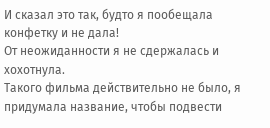И сказал это так, будто я пообещала конфетку и не дала!
От неожиданности я не сдержалась и хохотнула.
Такого фильма действительно не было, я придумала название, чтобы подвести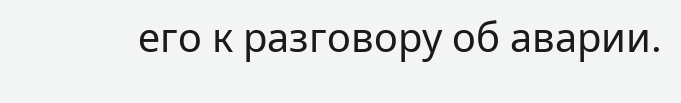его к разговору об аварии.